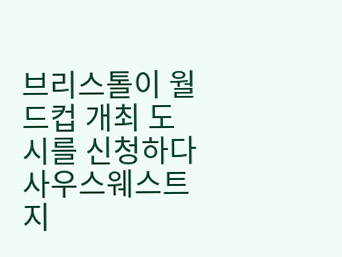브리스톨이 월드컵 개최 도시를 신청하다
사우스웨스트 지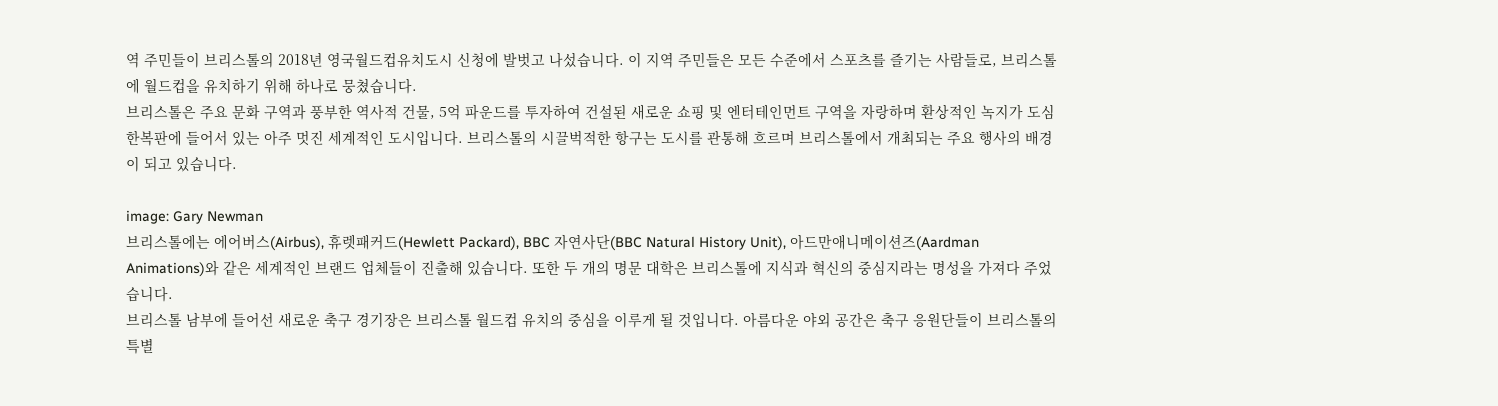역 주민들이 브리스톨의 2018년 영국월드컵유치도시 신청에 발벗고 나섰습니다. 이 지역 주민들은 모든 수준에서 스포츠를 즐기는 사람들로, 브리스톨에 월드컵을 유치하기 위해 하나로 뭉쳤습니다.
브리스톨은 주요 문화 구역과 풍부한 역사적 건물, 5억 파운드를 투자하여 건설된 새로운 쇼핑 및 엔터테인먼트 구역을 자랑하며 환상적인 녹지가 도심 한복판에 들어서 있는 아주 멋진 세계적인 도시입니다. 브리스톨의 시끌벅적한 항구는 도시를 관통해 흐르며 브리스톨에서 개최되는 주요 행사의 배경이 되고 있습니다.

image: Gary Newman
브리스톨에는 에어버스(Airbus), 휴렛패커드(Hewlett Packard), BBC 자연사단(BBC Natural History Unit), 아드만애니메이션즈(Aardman Animations)와 같은 세계적인 브랜드 업체들이 진출해 있습니다. 또한 두 개의 명문 대학은 브리스톨에 지식과 혁신의 중심지라는 명성을 가져다 주었습니다.
브리스톨 남부에 들어선 새로운 축구 경기장은 브리스톨 월드컵 유치의 중심을 이루게 될 것입니다. 아름다운 야외 공간은 축구 응원단들이 브리스톨의 특별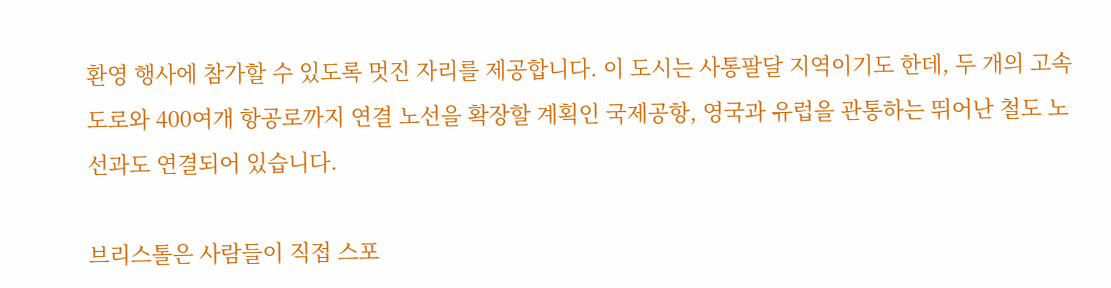환영 행사에 참가할 수 있도록 멋진 자리를 제공합니다. 이 도시는 사통팔달 지역이기도 한데, 두 개의 고속도로와 400여개 항공로까지 연결 노선을 확장할 계획인 국제공항, 영국과 유럽을 관통하는 뛰어난 철도 노선과도 연결되어 있습니다.

브리스톨은 사람들이 직접 스포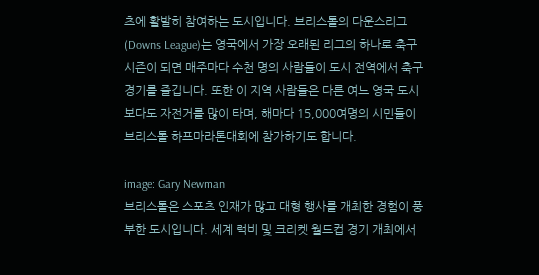츠에 활발히 참여하는 도시입니다. 브리스톨의 다운스리그(Downs League)는 영국에서 가장 오래된 리그의 하나로 축구 시즌이 되면 매주마다 수천 명의 사람들이 도시 전역에서 축구 경기를 즐깁니다. 또한 이 지역 사람들은 다른 여느 영국 도시보다도 자전거를 많이 타며, 해마다 15,000여명의 시민들이 브리스톨 하프마라톤대회에 참가하기도 합니다.

image: Gary Newman
브리스톨은 스포츠 인재가 많고 대형 행사를 개최한 경험이 풍부한 도시입니다. 세계 럭비 및 크리켓 월드컵 경기 개최에서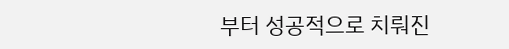부터 성공적으로 치뤄진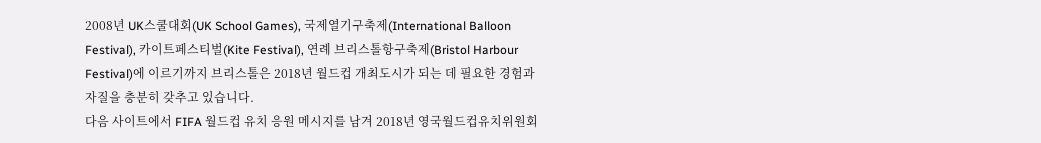2008년 UK스쿨대회(UK School Games), 국제열기구축제(International Balloon Festival), 카이트페스티벌(Kite Festival), 연례 브리스톨항구축제(Bristol Harbour Festival)에 이르기까지 브리스톨은 2018년 월드컵 개최도시가 되는 데 필요한 경험과 자질을 충분히 갖추고 있습니다.
다음 사이트에서 FIFA 월드컵 유치 응원 메시지를 남겨 2018년 영국월드컵유치위원회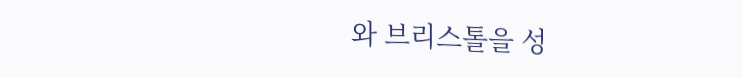와 브리스톨을 성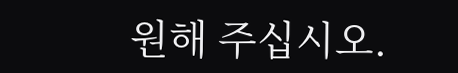원해 주십시오.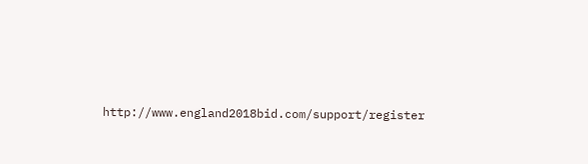http://www.england2018bid.com/support/register